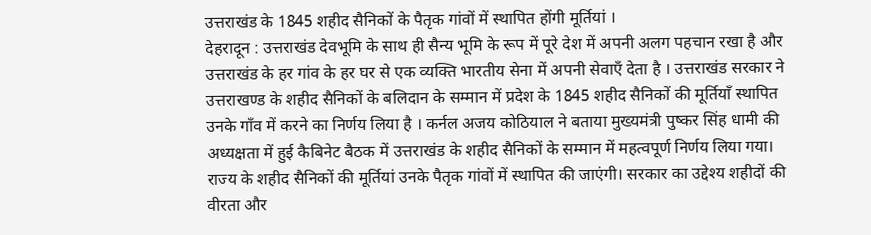उत्तराखंड के 1845 शहीद सैनिकों के पैतृक गांवों में स्थापित होंगी मूर्तियां ।
देहरादून : उत्तराखंड देवभूमि के साथ ही सैन्य भूमि के रूप में पूरे देश में अपनी अलग पहचान रखा है और उत्तराखंड के हर गांव के हर घर से एक व्यक्ति भारतीय सेना में अपनी सेवाएँ देता है । उत्तराखंड सरकार ने उत्तराखण्ड के शहीद सैनिकों के बलिदान के सम्मान में प्रदेश के 1845 शहीद सैनिकों की मूर्तियाँ स्थापित उनके गाँव में करने का निर्णय लिया है । कर्नल अजय कोठियाल ने बताया मुख्यमंत्री पुष्कर सिंह धामी की अध्यक्षता में हुई कैबिनेट बैठक में उत्तराखंड के शहीद सैनिकों के सम्मान में महत्वपूर्ण निर्णय लिया गया। राज्य के शहीद सैनिकों की मूर्तियां उनके पैतृक गांवों में स्थापित की जाएंगी। सरकार का उद्देश्य शहीदों की वीरता और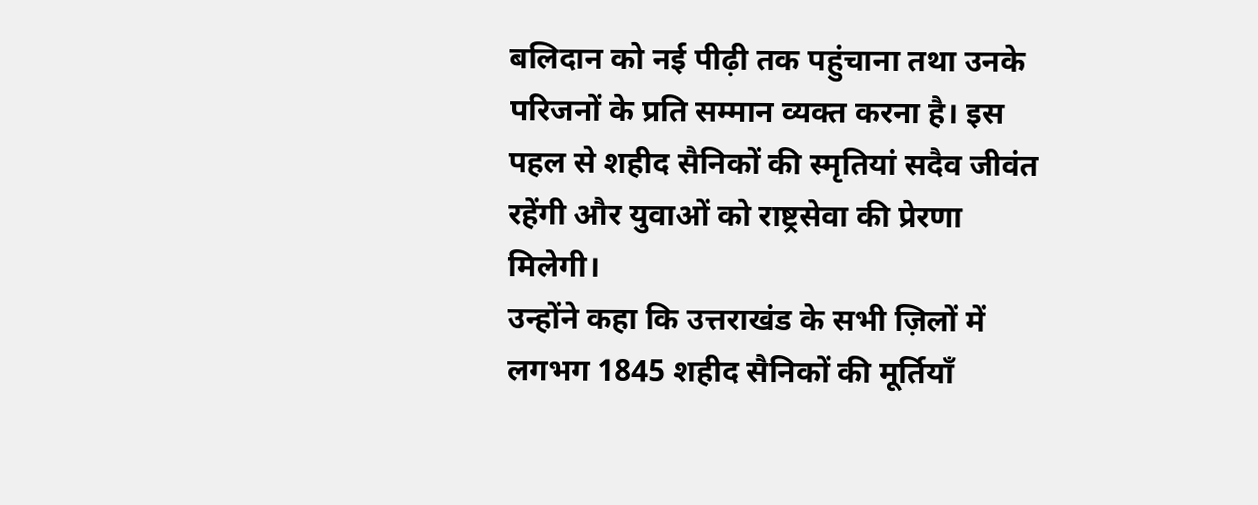बलिदान को नई पीढ़ी तक पहुंचाना तथा उनके परिजनों के प्रति सम्मान व्यक्त करना है। इस पहल से शहीद सैनिकों की स्मृतियां सदैव जीवंत रहेंगी और युवाओं को राष्ट्रसेवा की प्रेरणा मिलेगी।
उन्होंने कहा कि उत्तराखंड के सभी ज़िलों में लगभग 1845 शहीद सैनिकों की मूर्तियाँ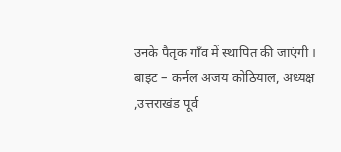उनके पैतृक गाँव में स्थापित की जाएंगी ।
बाइट – कर्नल अजय कोठियाल, अध्यक्ष ,उत्तराखंड पूर्व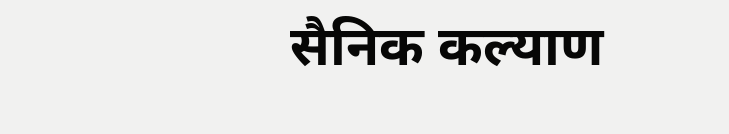सैनिक कल्याण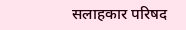सलाहकार परिषद